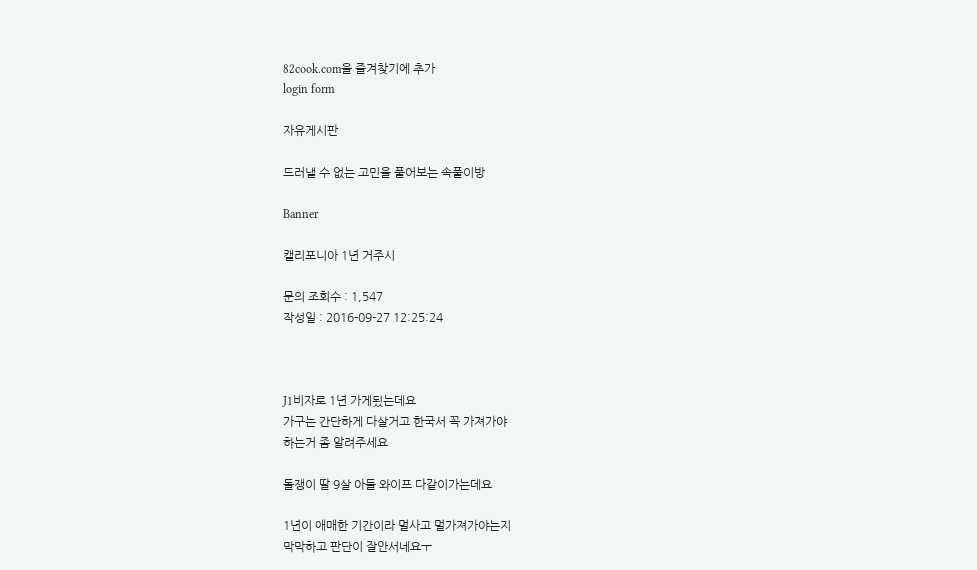82cook.com을 즐겨찾기에 추가
login form

자유게시판

드러낼 수 없는 고민을 풀어보는 속풀이방

Banner

캘리포니아 1년 거주시

문의 조회수 : 1,547
작성일 : 2016-09-27 12:25:24



J1비자로 1년 가게됬는데요
가구는 간단하게 다살거고 한국서 꼭 가져가야
하는거 좀 알려주세요

돌쟁이 딸 9살 아들 와이프 다같이가는데요

1년이 애매한 기간이라 멀사고 멀가져가야는지
막막하고 판단이 잘안서네요ㅜ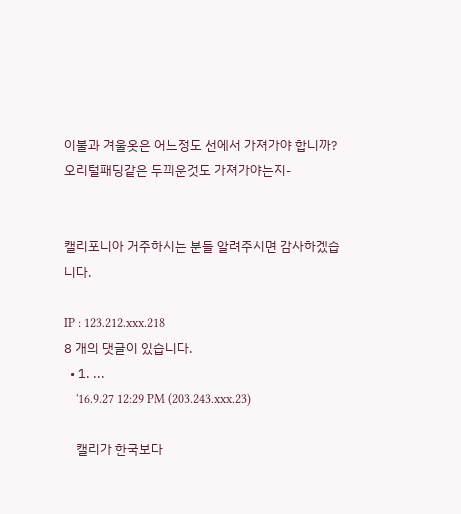이불과 겨울옷은 어느정도 선에서 가져가야 합니까?
오리털패딩같은 두끠운것도 가져가야는지-


캘리포니아 거주하시는 분들 알려주시면 감사하겠습니다.

IP : 123.212.xxx.218
8 개의 댓글이 있습니다.
  • 1. ...
    '16.9.27 12:29 PM (203.243.xxx.23)

    캘리가 한국보다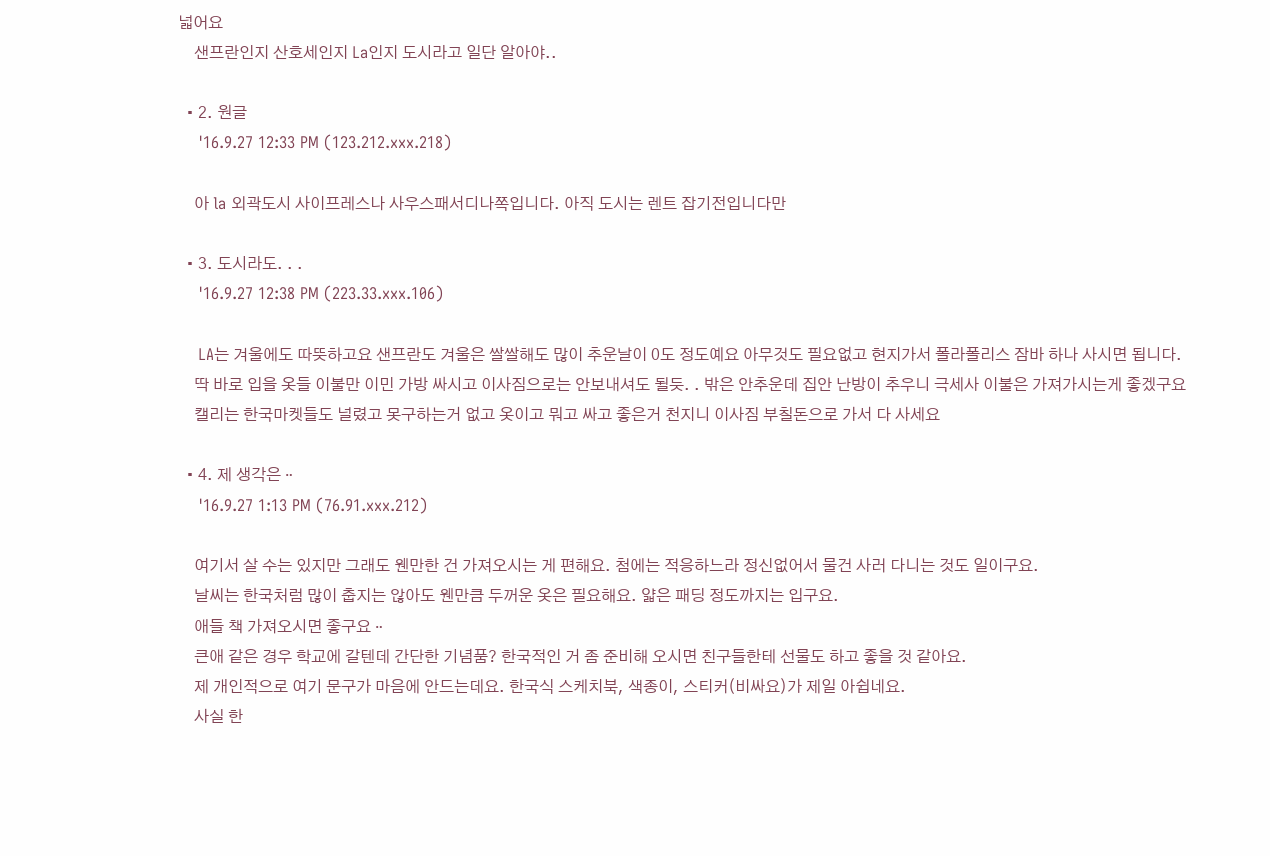넓어요
    샌프란인지 산호세인지 La인지 도시라고 일단 알아야..

  • 2. 원글
    '16.9.27 12:33 PM (123.212.xxx.218)

    아 la 외곽도시 사이프레스나 사우스패서디나쪽입니다. 아직 도시는 렌트 잡기전입니다만

  • 3. 도시라도. . .
    '16.9.27 12:38 PM (223.33.xxx.106)

    LA는 겨울에도 따뜻하고요 샌프란도 겨울은 쌀쌀해도 많이 추운날이 0도 정도예요 아무것도 필요없고 현지가서 폴라폴리스 잠바 하나 사시면 됩니다.
    딱 바로 입을 옷들 이불만 이민 가방 싸시고 이사짐으로는 안보내셔도 될듯. . 밖은 안추운데 집안 난방이 추우니 극세사 이불은 가져가시는게 좋겠구요
    캘리는 한국마켓들도 널렸고 못구하는거 없고 옷이고 뭐고 싸고 좋은거 천지니 이사짐 부칠돈으로 가서 다 사세요

  • 4. 제 생각은ᆢ
    '16.9.27 1:13 PM (76.91.xxx.212)

    여기서 살 수는 있지만 그래도 웬만한 건 가져오시는 게 편해요. 첨에는 적응하느라 정신없어서 물건 사러 다니는 것도 일이구요.
    날씨는 한국처럼 많이 춥지는 않아도 웬만큼 두꺼운 옷은 필요해요. 얇은 패딩 정도까지는 입구요.
    애들 책 가져오시면 좋구요ᆢ
    큰애 같은 경우 학교에 갈텐데 간단한 기념품? 한국적인 거 좀 준비해 오시면 친구들한테 선물도 하고 좋을 것 같아요.
    제 개인적으로 여기 문구가 마음에 안드는데요. 한국식 스케치북, 색종이, 스티커(비싸요)가 제일 아쉽네요.
    사실 한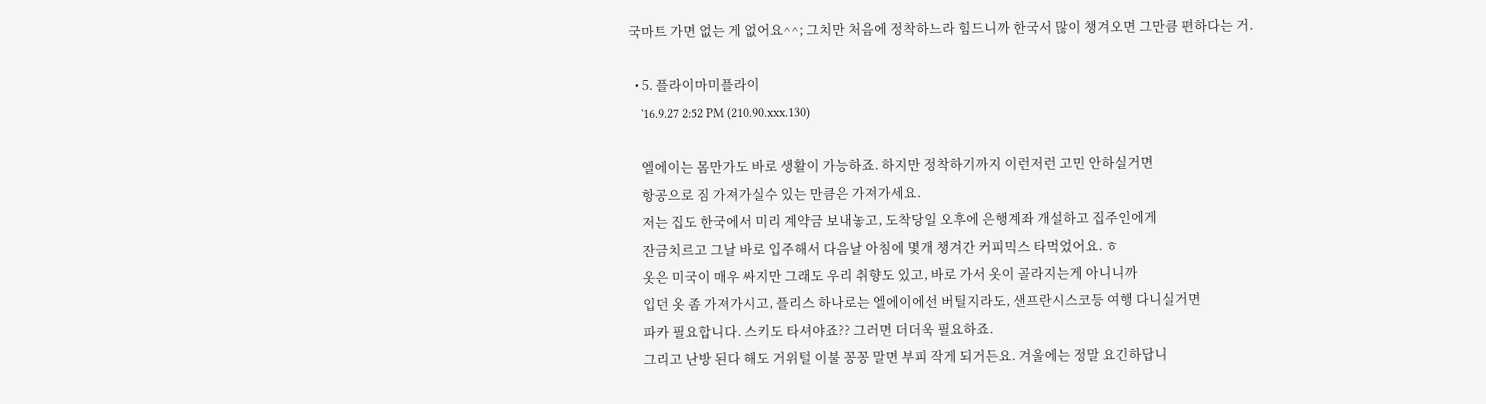국마트 가면 없는 게 없어요^^; 그치만 처음에 정착하느라 힘드니까 한국서 많이 챙겨오면 그만큼 편하다는 거.

  • 5. 플라이마미플라이
    '16.9.27 2:52 PM (210.90.xxx.130)

    엘에이는 몸만가도 바로 생활이 가능하죠. 하지만 정착하기까지 이런저런 고민 안하실거면
    항공으로 짐 가져가실수 있는 만큼은 가져가세요.
    저는 집도 한국에서 미리 계약금 보내놓고, 도착당일 오후에 은행계좌 개설하고 집주인에게
    잔금치르고 그날 바로 입주해서 다음날 아침에 몇개 챙겨간 커피믹스 타먹었어요. ㅎ
    옷은 미국이 매우 싸지만 그래도 우리 취향도 있고, 바로 가서 옷이 골라지는게 아니니까
    입던 옷 좀 가져가시고, 플리스 하나로는 엘에이에선 버틸지라도, 샌프란시스코등 여행 다니실거면
    파카 필요합니다. 스키도 타셔야죠?? 그러면 더더욱 필요하죠.
    그리고 난방 된다 해도 거위털 이불 꽁꽁 말면 부피 작게 되거든요. 겨울에는 정말 요긴하답니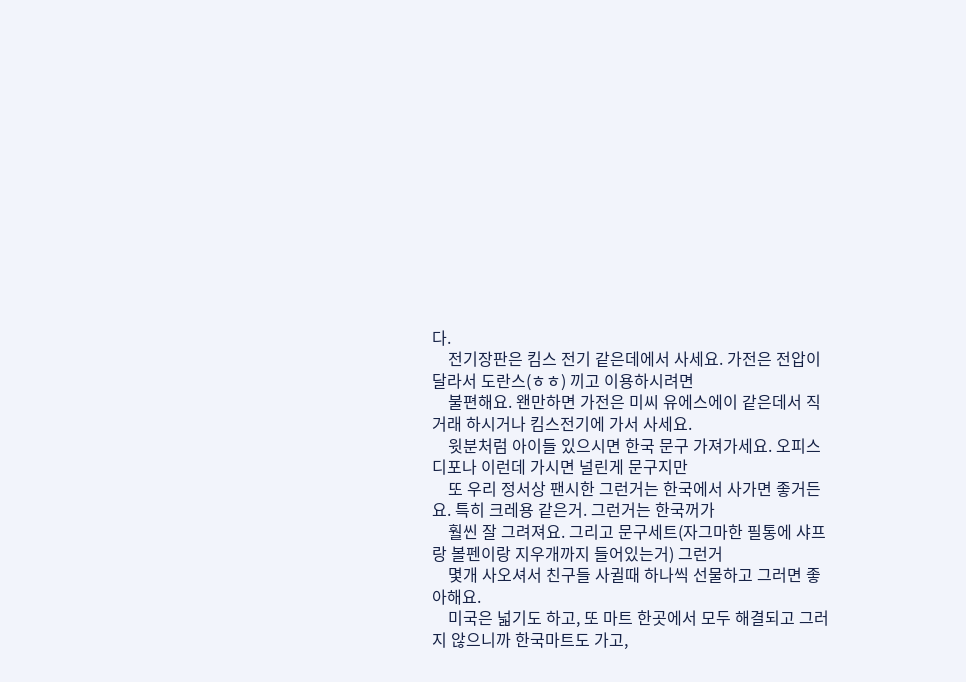다.
    전기장판은 킴스 전기 같은데에서 사세요. 가전은 전압이 달라서 도란스(ㅎㅎ) 끼고 이용하시려면
    불편해요. 왠만하면 가전은 미씨 유에스에이 같은데서 직거래 하시거나 킴스전기에 가서 사세요.
    윗분처럼 아이들 있으시면 한국 문구 가져가세요. 오피스디포나 이런데 가시면 널린게 문구지만
    또 우리 정서상 팬시한 그런거는 한국에서 사가면 좋거든요. 특히 크레용 같은거. 그런거는 한국꺼가
    훨씬 잘 그려져요. 그리고 문구세트(자그마한 필통에 샤프랑 볼펜이랑 지우개까지 들어있는거) 그런거
    몇개 사오셔서 친구들 사귈때 하나씩 선물하고 그러면 좋아해요.
    미국은 넓기도 하고, 또 마트 한곳에서 모두 해결되고 그러지 않으니까 한국마트도 가고,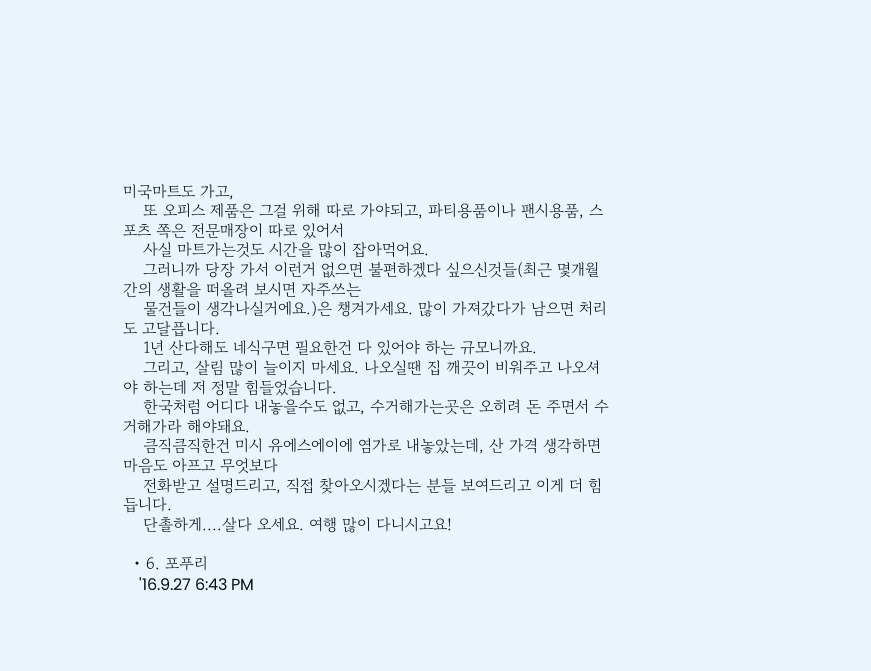미국마트도 가고,
    또 오피스 제품은 그걸 위해 따로 가야되고, 파티용품이나 팬시용품, 스포츠 쪽은 전문매장이 따로 있어서
    사실 마트가는것도 시간을 많이 잡아먹어요.
    그러니까 당장 가서 이런거 없으면 불편하겠다 싶으신것들(최근 몇개월간의 생활을 떠올려 보시면 자주쓰는
    물건들이 생각나실거에요.)은 챙겨가세요. 많이 가져갔다가 남으면 처리도 고달픕니다.
    1년 산다해도 네식구면 필요한건 다 있어야 하는 규모니까요.
    그리고, 살림 많이 늘이지 마세요. 나오실땐 집 깨끗이 비워주고 나오셔야 하는데 저 정말 힘들었습니다.
    한국처럼 어디다 내놓을수도 없고, 수거해가는곳은 오히려 돈 주면서 수거해가라 해야돼요.
    큼직큼직한건 미시 유에스에이에 염가로 내놓았는데, 산 가격 생각하면 마음도 아프고 무엇보다
    전화받고 설명드리고, 직접 찾아오시겠다는 분들 보여드리고 이게 더 힘듭니다.
    단촐하게....살다 오세요. 여행 많이 다니시고요!

  • 6. 포푸리
    '16.9.27 6:43 PM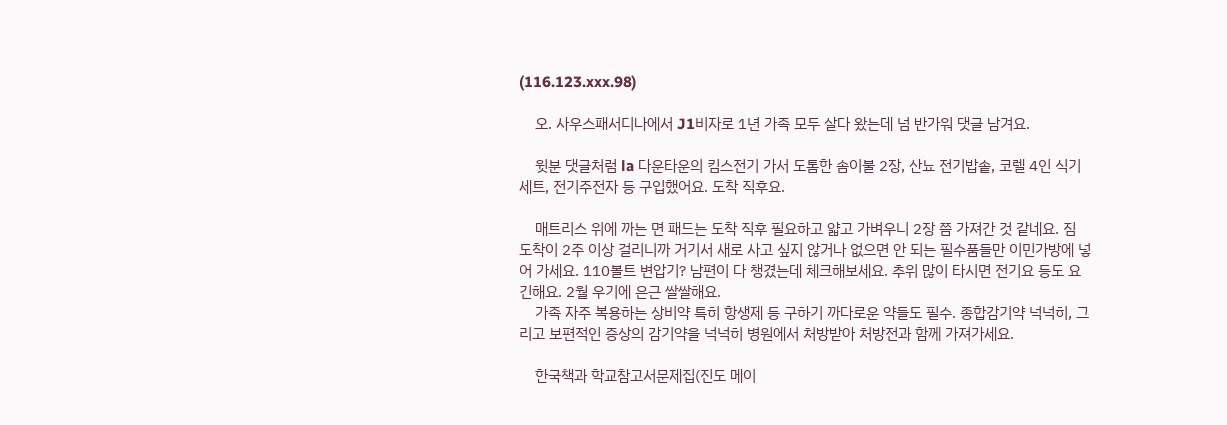(116.123.xxx.98)

    오. 사우스패서디나에서 J1비자로 1년 가족 모두 살다 왔는데 넘 반가워 댓글 남겨요.

    윗분 댓글처럼 la 다운타운의 킴스전기 가서 도톰한 솜이불 2장, 산뇨 전기밥솥, 코렐 4인 식기세트, 전기주전자 등 구입했어요. 도착 직후요.

    매트리스 위에 까는 면 패드는 도착 직후 필요하고 얇고 가벼우니 2장 쯤 가져간 것 같네요. 짐 도착이 2주 이상 걸리니까 거기서 새로 사고 싶지 않거나 없으면 안 되는 필수품들만 이민가방에 넣어 가세요. 110볼트 변압기? 남편이 다 챙겼는데 체크해보세요. 추위 많이 타시면 전기요 등도 요긴해요. 2월 우기에 은근 쌀쌀해요.
    가족 자주 복용하는 상비약 특히 항생제 등 구하기 까다로운 약들도 필수. 종합감기약 넉넉히, 그리고 보편적인 증상의 감기약을 넉넉히 병원에서 처방받아 처방전과 함께 가져가세요.

    한국책과 학교참고서문제집(진도 메이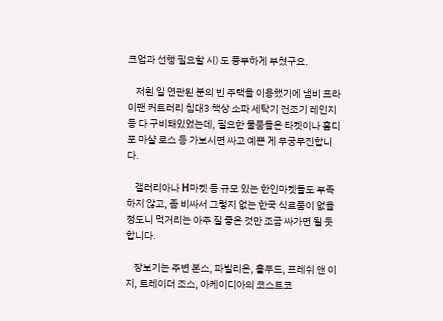크업과 선행 필요할 시) 도 풍부하게 부쳤구요.

    저흰 일 연관된 분의 빈 주택을 이용했기에 냄비 프라이팬 커트러리 침대3 책상 소파 세탁기 건조기 레인지 등 다 구비돼있었는데, 필요한 물품들은 타켓이나 홈디포 마샬 로스 등 가보시면 싸고 예쁜 게 무궁무진합니다.

    갤러리아나 H마켓 등 규모 있는 한인마켓들도 부족하지 않고, 좀 비싸서 그렇지 없는 한국 식료품이 없을 정도니 먹거리는 아주 질 좋은 것만 조금 싸가면 될 듯합니다.

    장보기는 주변 본스, 파빌리온, 홀푸드, 프레쉬 앤 이지, 트레이더 조스, 아케이디아의 코스트코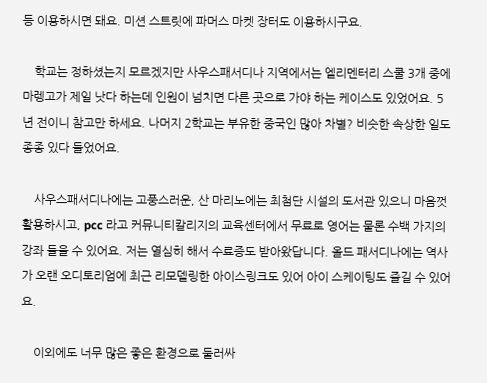등 이용하시면 돼요. 미션 스트릿에 파머스 마켓 장터도 이용하시구요.

    학교는 정하셨는지 모르겠지만 사우스패서디나 지역에서는 엘리멘터리 스쿨 3개 중에 마렝고가 제일 낫다 하는데 인원이 넘치면 다른 곳으로 가야 하는 케이스도 있었어요. 5년 전이니 참고만 하세요. 나머지 2학교는 부유한 중국인 많아 차별? 비슷한 속상한 일도 종종 있다 들었어요.

    사우스패서디나에는 고풍스러운, 산 마리노에는 최첨단 시설의 도서관 있으니 마음껏 활용하시고, pcc 라고 커뮤니티칼리지의 교육센터에서 무료로 영어는 물론 수백 가지의 강좌 들을 수 있어요. 저는 열심히 해서 수료증도 받아왔답니다. 올드 패서디나에는 역사가 오랜 오디토리엄에 최근 리모델링한 아이스링크도 있어 아이 스케이팅도 즐길 수 있어요.

    이외에도 너무 많은 좋은 환경으로 둘러싸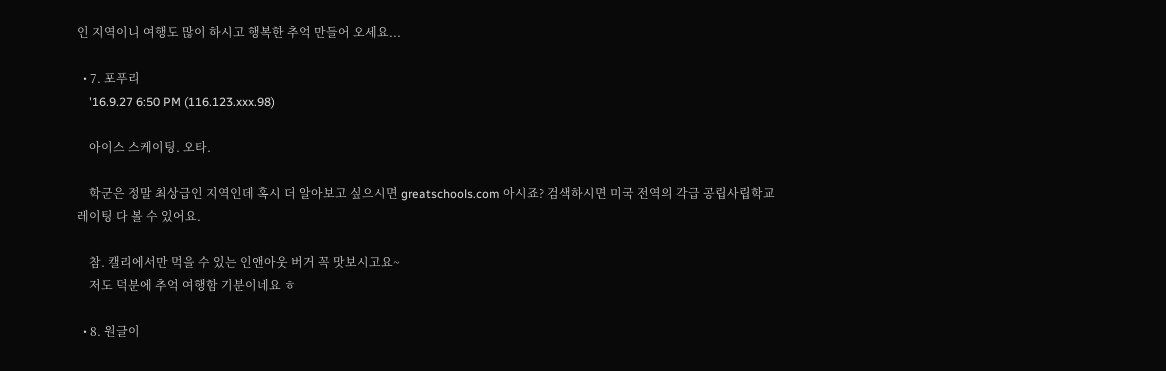인 지역이니 여행도 많이 하시고 행복한 추억 만들어 오세요...

  • 7. 포푸리
    '16.9.27 6:50 PM (116.123.xxx.98)

    아이스 스케이팅. 오타.

    학군은 정말 최상급인 지역인데 혹시 더 알아보고 싶으시면 greatschools.com 아시죠? 검색하시면 미국 전역의 각급 공립사립학교 레이팅 다 볼 수 있어요.

    참. 캘리에서만 먹을 수 있는 인앤아웃 버거 꼭 맛보시고요~
    저도 덕분에 추억 여행함 기분이네요 ㅎ

  • 8. 원글이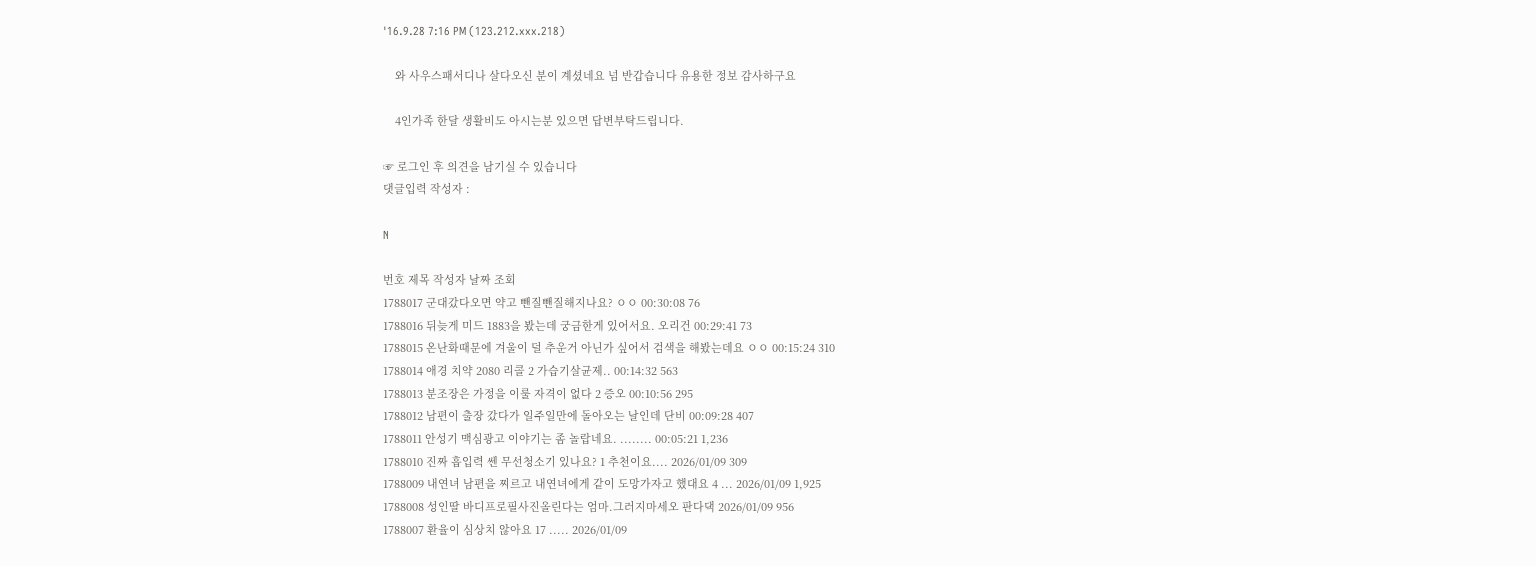'16.9.28 7:16 PM (123.212.xxx.218)

    와 사우스패서디나 살다오신 분이 계셨네요 넘 반갑습니다 유용한 정보 감사하구요

    4인가족 한달 생활비도 아시는분 있으면 답변부탁드립니다.

☞ 로그인 후 의견을 남기실 수 있습니다
댓글입력 작성자 :

N

번호 제목 작성자 날짜 조회
1788017 군대갔다오면 약고 뺀질뺀질해지나요? ㅇㅇ 00:30:08 76
1788016 뒤늦게 미드 1883을 봤는데 궁금한게 있어서요. 오리건 00:29:41 73
1788015 온난화때문에 겨울이 덜 추운거 아닌가 싶어서 검색을 해봤는데요 ㅇㅇ 00:15:24 310
1788014 애경 치약 2080 리콜 2 가습기살균제.. 00:14:32 563
1788013 분조장은 가정을 이룰 자격이 없다 2 증오 00:10:56 295
1788012 남편이 출장 갔다가 일주일만에 돌아오는 날인데 단비 00:09:28 407
1788011 안성기 맥심광고 이야기는 좀 놀랍네요. ........ 00:05:21 1,236
1788010 진짜 흡입력 쎈 무선청소기 있나요? 1 추천이요.... 2026/01/09 309
1788009 내연녀 남편을 찌르고 내연녀에게 같이 도망가자고 했대요 4 ... 2026/01/09 1,925
1788008 성인딸 바디프로필사진올린다는 엄마.그러지마세오 판다댁 2026/01/09 956
1788007 환율이 심상치 않아요 17 ..... 2026/01/09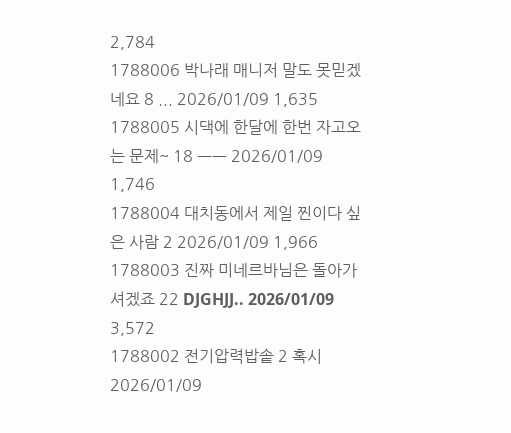2,784
1788006 박나래 매니저 말도 못믿겠네요 8 ... 2026/01/09 1,635
1788005 시댁에 한달에 한번 자고오는 문제~ 18 ㅡㅡ 2026/01/09 1,746
1788004 대치동에서 제일 찐이다 싶은 사람 2 2026/01/09 1,966
1788003 진짜 미네르바님은 돌아가셔겠죠 22 DJGHJJ.. 2026/01/09 3,572
1788002 전기압력밥솥 2 혹시 2026/01/09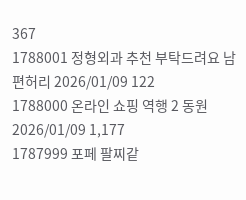367
1788001 정형외과 추천 부탁드려요 남편허리 2026/01/09 122
1788000 온라인 쇼핑 역행 2 동원 2026/01/09 1,177
1787999 포페 팔찌같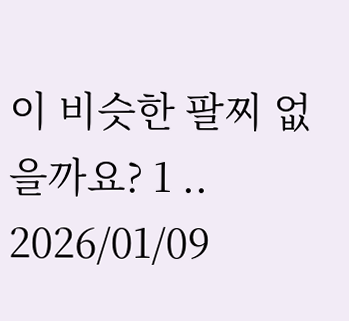이 비슷한 팔찌 없을까요? 1 .. 2026/01/09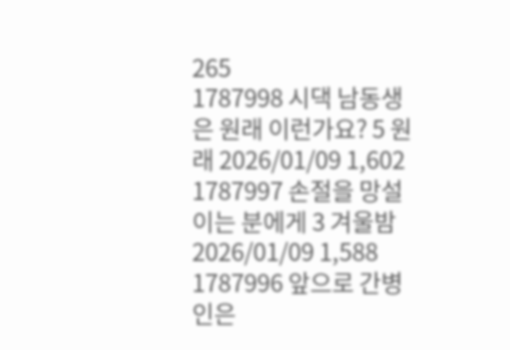265
1787998 시댁 남동생은 원래 이런가요? 5 원래 2026/01/09 1,602
1787997 손절을 망설이는 분에게 3 겨울밤 2026/01/09 1,588
1787996 앞으로 간병인은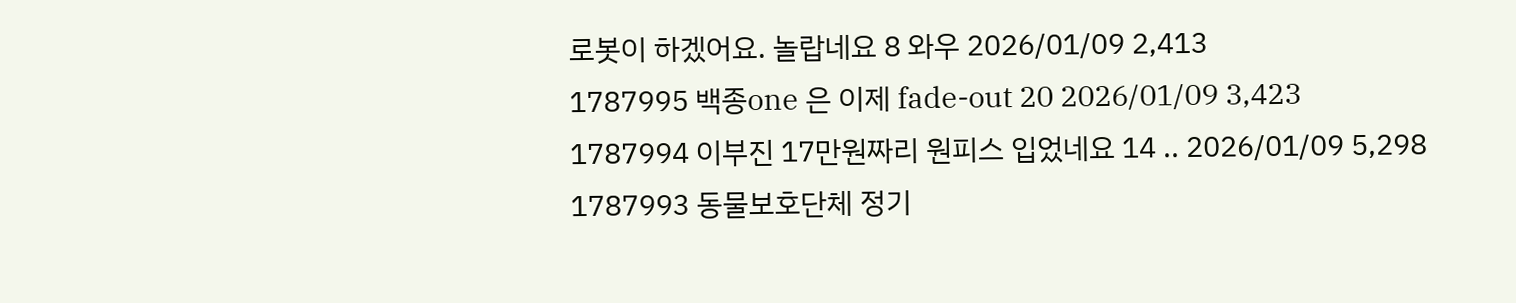로봇이 하겠어요. 놀랍네요 8 와우 2026/01/09 2,413
1787995 백종one 은 이제 fade-out 20 2026/01/09 3,423
1787994 이부진 17만원짜리 원피스 입었네요 14 .. 2026/01/09 5,298
1787993 동물보호단체 정기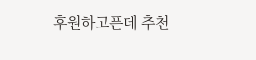후원하고픈데 추천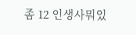좀 12 인생사뭐있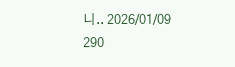니.. 2026/01/09 290